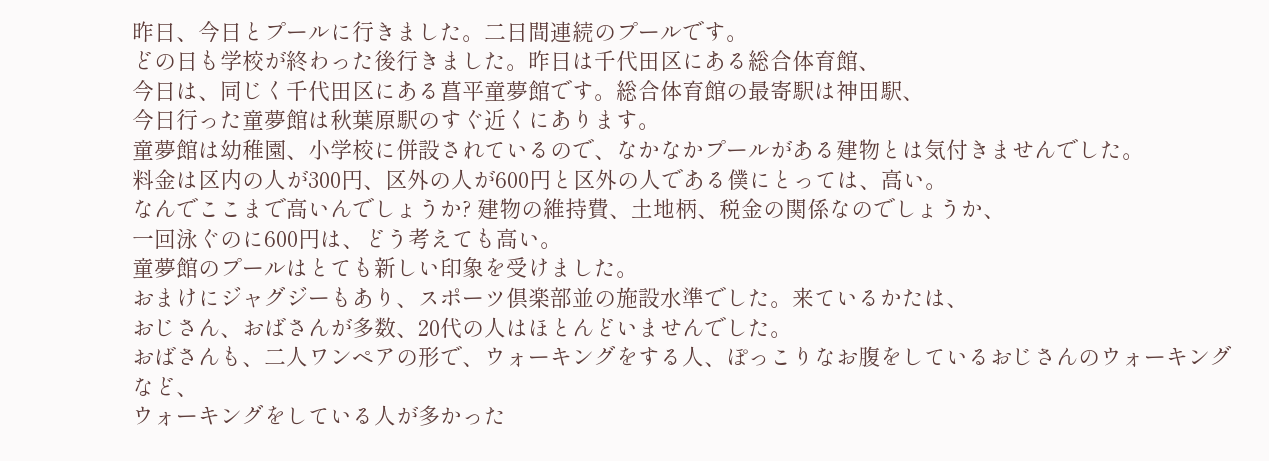昨日、今日とプールに行きました。二日間連続のプールです。
どの日も学校が終わった後行きました。昨日は千代田区にある総合体育館、
今日は、同じく千代田区にある菖平童夢館です。総合体育館の最寄駅は神田駅、
今日行った童夢館は秋葉原駅のすぐ近くにあります。
童夢館は幼稚園、小学校に併設されているので、なかなかプールがある建物とは気付きませんでした。
料金は区内の人が300円、区外の人が600円と区外の人である僕にとっては、高い。
なんでここまで高いんでしょうか? 建物の維持費、土地柄、税金の関係なのでしょうか、
一回泳ぐのに600円は、どう考えても高い。
童夢館のプールはとても新しい印象を受けました。
おまけにジャグジーもあり、スポーツ倶楽部並の施設水準でした。来ているかたは、
おじさん、おばさんが多数、20代の人はほとんどいませんでした。
おばさんも、二人ワンペアの形で、ウォーキングをする人、ぽっこりなお腹をしているおじさんのウォーキングなど、
ウォーキングをしている人が多かった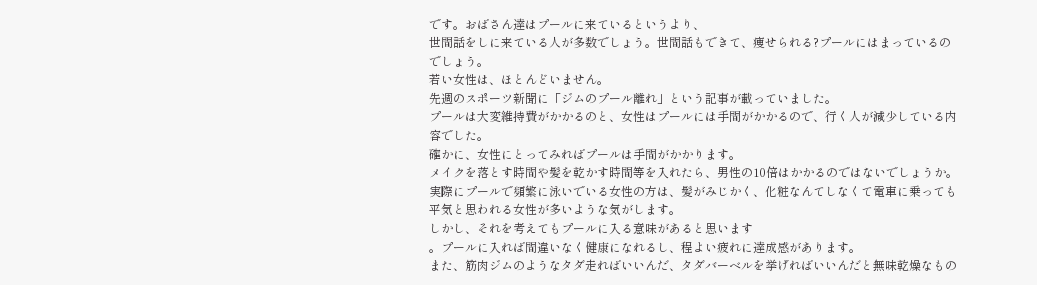です。おばさん達はプールに来ているというより、
世間話をしに来ている人が多数でしょう。世間話もできて、痩せられる?プールにはまっているのでしょう。
若い女性は、ほとんどいません。
先週のスポーツ新聞に「ジムのプール離れ」という記事が載っていました。
プールは大変維持費がかかるのと、女性はプールには手間がかかるので、行く人が減少している内容でした。
確かに、女性にとってみればプールは手間がかかります。
メイクを落とす時間や髪を乾かす時間等を入れたら、男性の10倍はかかるのではないでしょうか。
実際にプールで頻繁に泳いでいる女性の方は、髪がみじかく、化粧なんてしなくて電車に乗っても平気と思われる女性が多いような気がします。
しかし、それを考えてもプールに入る意味があると思います
。プールに入れば間違いなく健康になれるし、程よい疲れに達成感があります。
また、筋肉ジムのようなタダ走ればいいんだ、タダバーベルを挙げればいいんだと無味乾燥なもの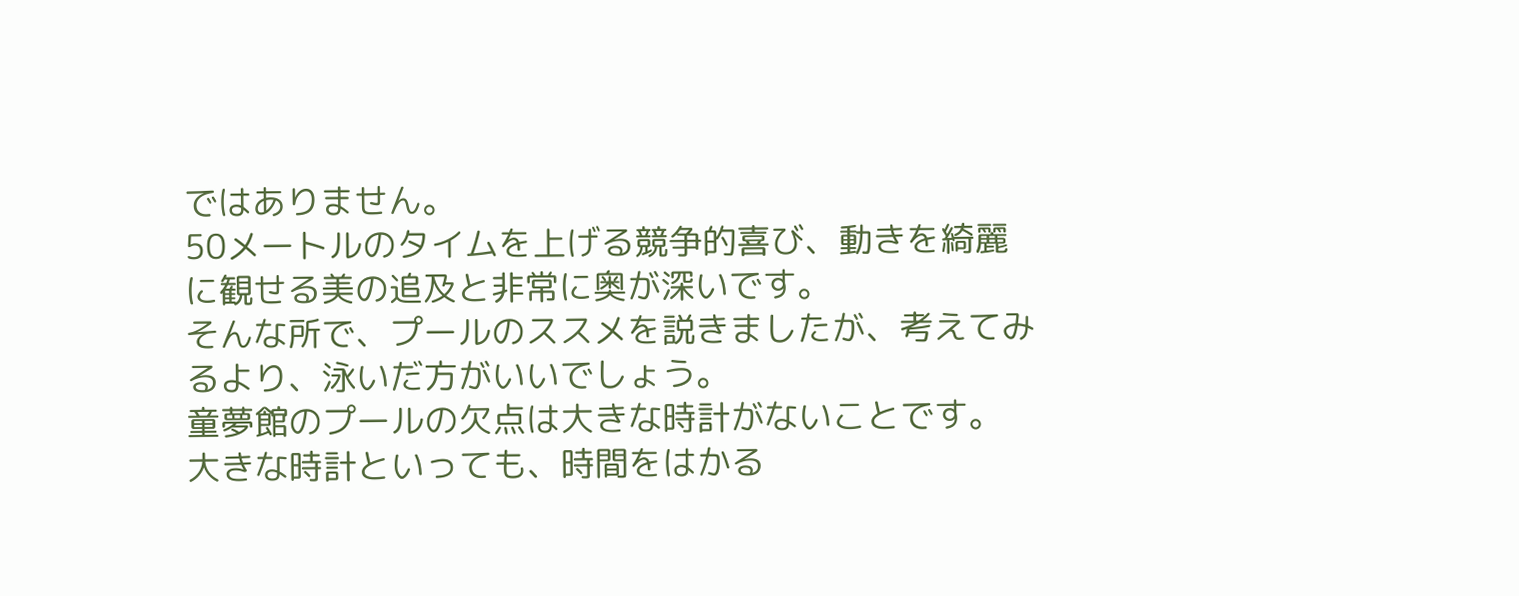ではありません。
50メートルのタイムを上げる競争的喜び、動きを綺麗に観せる美の追及と非常に奥が深いです。
そんな所で、プールのススメを説きましたが、考えてみるより、泳いだ方がいいでしょう。
童夢館のプールの欠点は大きな時計がないことです。
大きな時計といっても、時間をはかる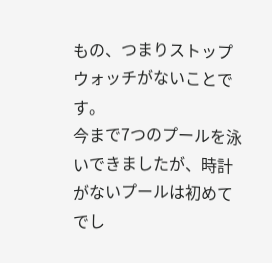もの、つまりストップウォッチがないことです。
今まで7つのプールを泳いできましたが、時計がないプールは初めてでし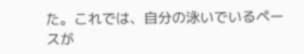た。これでは、自分の泳いでいるペースが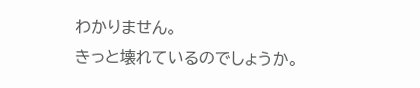わかりません。
きっと壊れているのでしょうか。